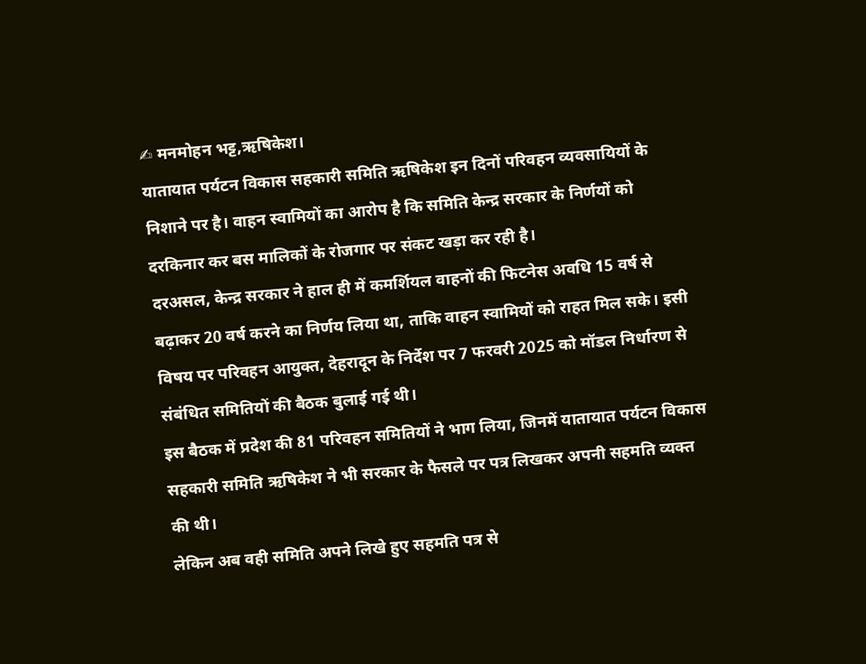✍ मनमोहन भट्ट,ऋषिकेश।
यातायात पर्यटन विकास सहकारी समिति ऋषिकेश इन दिनों परिवहन व्यवसायियों के निशाने पर है। वाहन स्वामियों का आरोप है कि समिति केन्द्र सरकार के निर्णयों को दरकिनार कर बस मालिकों के रोजगार पर संकट खड़ा कर रही है।
दरअसल, केन्द्र सरकार ने हाल ही में कमर्शियल वाहनों की फिटनेस अवधि 15 वर्ष से बढ़ाकर 20 वर्ष करने का निर्णय लिया था, ताकि वाहन स्वामियों को राहत मिल सके। इसी विषय पर परिवहन आयुक्त, देहरादून के निर्देश पर 7 फरवरी 2025 को मॉडल निर्धारण से संबंधित समितियों की बैठक बुलाई गई थी।
इस बैठक में प्रदेश की 81 परिवहन समितियों ने भाग लिया, जिनमें यातायात पर्यटन विकास सहकारी समिति ऋषिकेश ने भी सरकार के फैसले पर पत्र लिखकर अपनी सहमति व्यक्त की थी।
लेकिन अब वही समिति अपने लिखे हुए सहमति पत्र से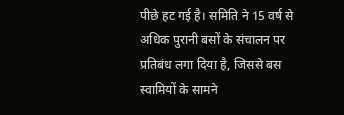पीछे हट गई है। समिति ने 15 वर्ष से अधिक पुरानी बसों के संचालन पर प्रतिबंध लगा दिया है, जिससे बस स्वामियों के सामने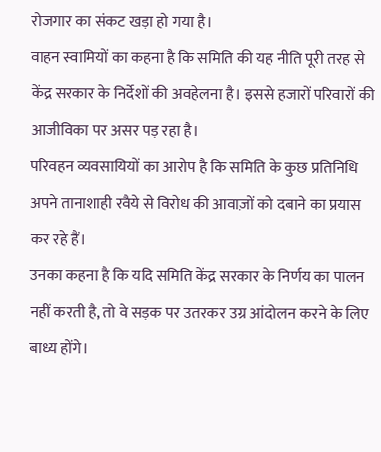रोजगार का संकट खड़ा हो गया है।
वाहन स्वामियों का कहना है कि समिति की यह नीति पूरी तरह से केंद्र सरकार के निर्देशों की अवहेलना है। इससे हजारों परिवारों की आजीविका पर असर पड़ रहा है।
परिवहन व्यवसायियों का आरोप है कि समिति के कुछ प्रतिनिधि अपने तानाशाही रवैये से विरोध की आवाज़ों को दबाने का प्रयास कर रहे हैं।
उनका कहना है कि यदि समिति केंद्र सरकार के निर्णय का पालन नहीं करती है, तो वे सड़क पर उतरकर उग्र आंदोलन करने के लिए बाध्य होंगे।